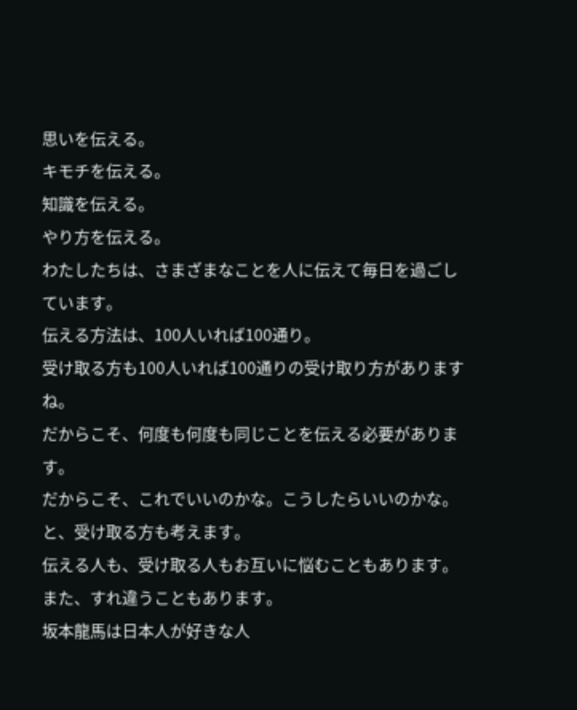思いを伝える。
キモチを伝える。
知識を伝える。
やり方を伝える。
わたしたちは、さまざまなことを人に伝えて毎日を過ごしています。
伝える方法は、100人いれば100通り。
受け取る方も100人いれば100通りの受け取り方がありますね。
だからこそ、何度も何度も同じことを伝える必要があります。
だからこそ、これでいいのかな。こうしたらいいのかな。と、受け取る方も考えます。
伝える人も、受け取る人もお互いに悩むこともあります。また、すれ違うこともあります。
坂本龍馬は日本人が好きな人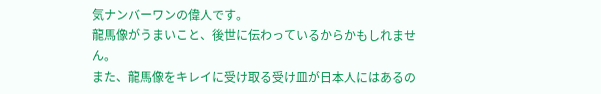気ナンバーワンの偉人です。
龍馬像がうまいこと、後世に伝わっているからかもしれません。
また、龍馬像をキレイに受け取る受け皿が日本人にはあるの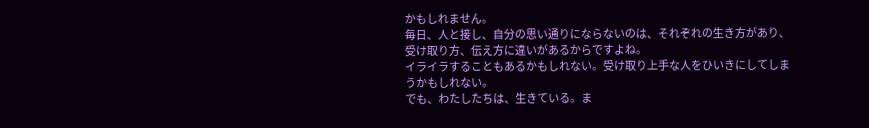かもしれません。
毎日、人と接し、自分の思い通りにならないのは、それぞれの生き方があり、受け取り方、伝え方に違いがあるからですよね。
イライラすることもあるかもしれない。受け取り上手な人をひいきにしてしまうかもしれない。
でも、わたしたちは、生きている。ま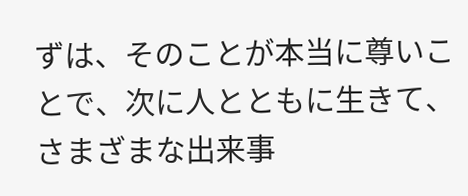ずは、そのことが本当に尊いことで、次に人とともに生きて、さまざまな出来事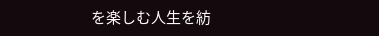を楽しむ人生を紡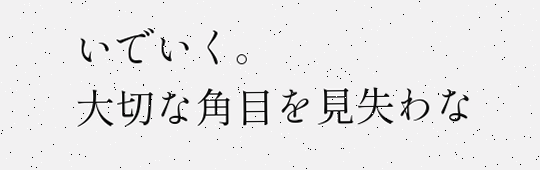いでいく。
大切な角目を見失わな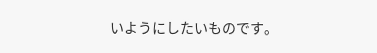いようにしたいものです。